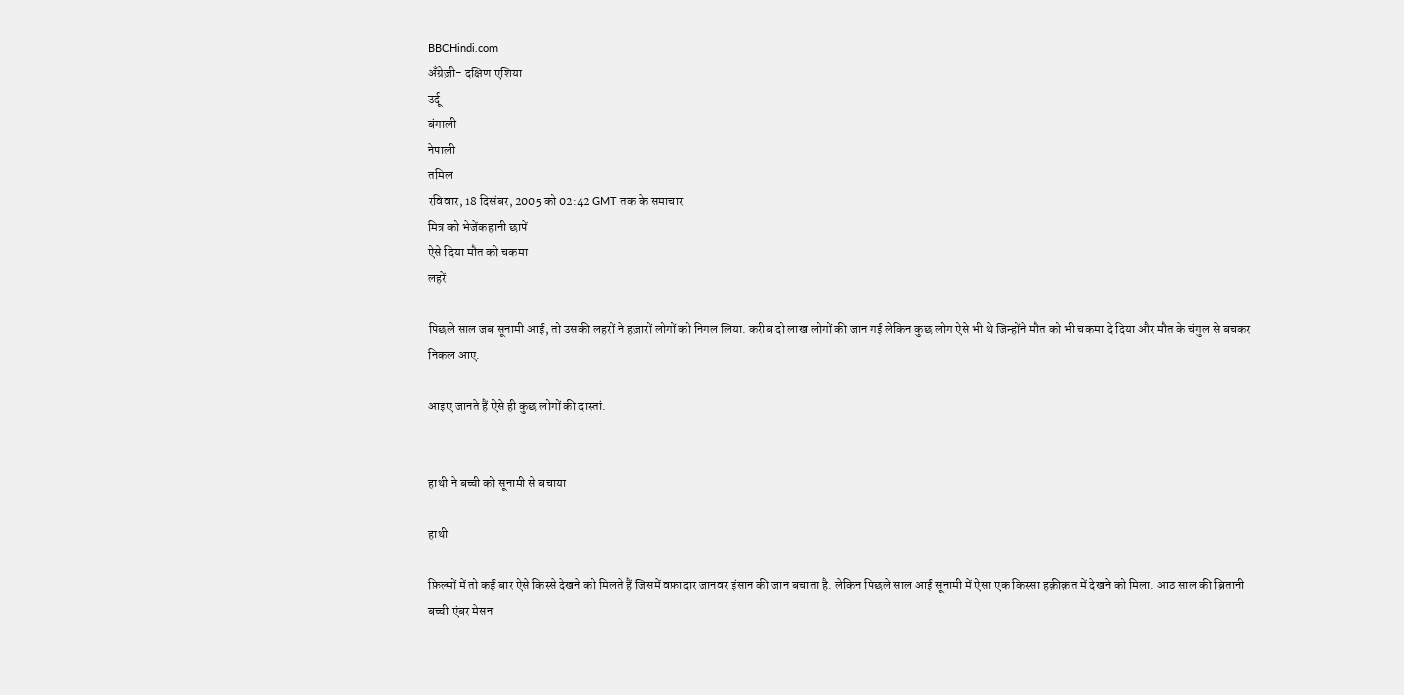BBCHindi.com
अँग्रेज़ी- दक्षिण एशिया
उर्दू
बंगाली
नेपाली
तमिल
रविवार, 18 दिसंबर, 2005 को 02:42 GMT तक के समाचार
मित्र को भेजेंकहानी छापें
ऐसे दिया मौत को चकमा
लहरें

पिछले साल जब सूनामी आई, तो उसकी लहरों ने हज़ारों लोगों को निगल लिया. करीब दो लाख लोगों की जान गई लेकिन कुछ लोग ऐसे भी थे जिन्होंने मौत को भी चकमा दे दिया और मौत के चंगुल से बचकर निकल आए.

आइए जानते हैं ऐसे ही कुछ लोगों की दास्तां.


हाथी ने बच्ची को सूनामी से बचाया

हाथी

फ़िल्मों में तो कई बार ऐसे किस्से देखने को मिलते हैं जिसमें वफ़ादार जानवर इंसान की जान बचाता है. लेकिन पिछले साल आई सूनामी में ऐसा एक किस्सा हक़ीक़त में देखने को मिला. आठ साल की ब्रितानी बच्ची एंबर मेसन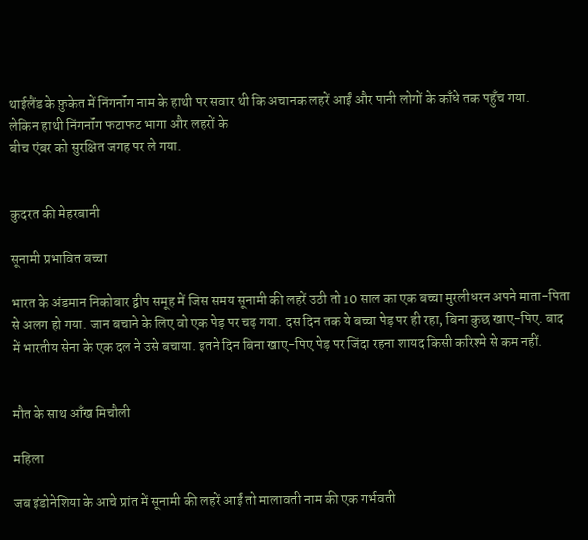थाईलैंड के फ़ुकेत में निंगनॉंग नाम के हाथी पर सवार थी कि अचानक लहरें आईं और पानी लोगों के काँधे तक पहुँच गया.
लेकिन हाथी निंगनॉंग फटाफट भागा और लहरों के
बीच एंबर को सुरक्षित जगह पर ले गया.


कुदरत की मेहरबानी

सूनामी प्रभावित बच्चा

भारत के अंडमान निकोबार द्वीप समूह में जिस समय सूनामी की लहरें उठी तो 10 साल का एक बच्चा मुरलीधरन अपने माता-पिता से अलग हो गया. जान बचाने के लिए वो एक पेड़ पर चढ़ गया. दस दिन तक ये बच्चा पेड़ पर ही रहा, बिना कुछ खाए-पिए. बाद में भारतीय सेना के एक दल ने उसे बचाया. इतने दिन बिना खाए-पिए पेड़ पर जिंदा रहना शायद किसी करिश्मे से कम नहीं.


मौत के साथ आँख मिचौली

महिला

जब इंडोनेशिया के आचे प्रांत में सूनामी की लहरें आईं तो मालावती नाम की एक गर्भवती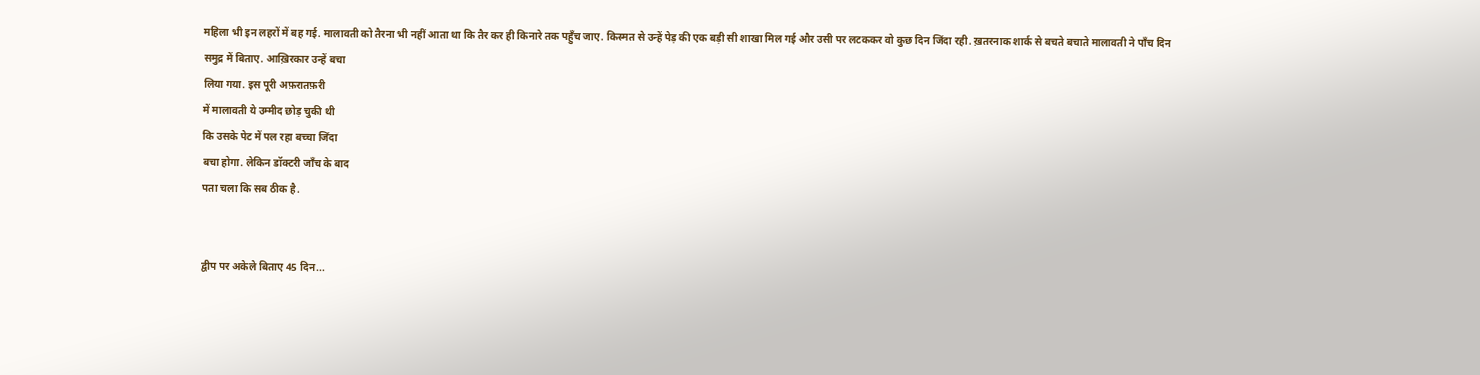महिला भी इन लहरों में बह गई. मालावती को तैरना भी नहीं आता था कि तैर कर ही किनारे तक पहुँच जाए. किस्मत से उन्हें पेड़ की एक बड़ी सी शाखा मिल गई और उसी पर लटककर वो कुछ दिन जिंदा रही. ख़तरनाक शार्क से बचते बचाते मालावती ने पाँच दिन
समुद्र में बिताए. आख़िरकार उन्हें बचा
लिया गया. इस पूरी अफ़रातफ़री
में मालावती ये उम्मीद छोड़ चुकी थी
कि उसके पेट में पल रहा बच्चा जिंदा
बचा होगा. लेकिन डॉक्टरी जाँच के बाद
पता चला कि सब ठीक है.


द्वीप पर अकेले बिताए 45 दिन...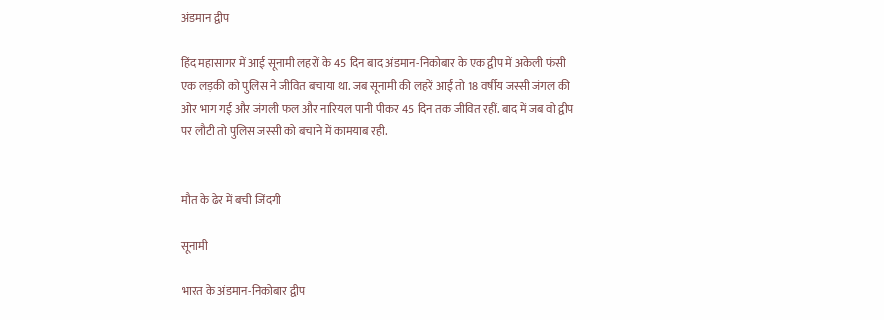अंडमान द्वीप

हिंद महासागर में आई सूनामी लहरों के 45 दिन बाद अंडमान-निकोबार के एक द्वीप में अकेली फंसी एक लड़की को पुलिस ने जीवित बचाया था. जब सूनामी की लहरें आईं तो 18 वर्षीय जस्सी जंगल की ओर भाग गई और जंगली फल और नारियल पानी पीकर 45 दिन तक जीवित रहीं. बाद में जब वो द्वीप पर लौटी तो पुलिस जस्सी को बचाने में कामयाब रही.


मौत के ढेर में बची जिंदगी

सूनामी

भारत के अंडमान-निकोबार द्वीप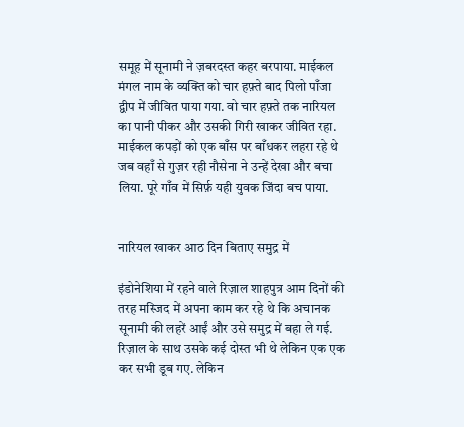समूह में सूनामी ने ज़बरदस्त कहर बरपाया. माईकल मंगल नाम के व्यक्ति को चार हफ़्ते बाद पिलो पाँजा द्वीप में जीवित पाया गया. वो चार हफ़्ते तक नारियल का पानी पीकर और उसकी गिरी खाकर जीवित रहा. माईकल कपड़ों को एक बाँस पर बाँधकर लहरा रहे थे जब वहाँ से गुज़र रही नौसेना ने उन्हें देखा और बचा लिया. पूरे गाँव में सिर्फ़ यही युवक जिंदा बच पाया.


नारियल खाकर आठ दिन बिताए समुद्र में

इंडोनेशिया में रहने वाले रिज़ाल शाहपुत्र आम दिनों की तरह मस्जिद में अपना काम कर रहे थे कि अचानक सूनामी की लहरें आईं और उसे समुद्र में बहा ले गई. रिज़ाल के साथ उसके कई दोस्त भी थे लेकिन एक एक कर सभी डूब गए. लेकिन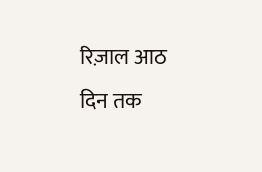रिज़ाल आठ दिन तक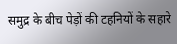समुद्र के बीच पेड़ों की टहनियों के सहारे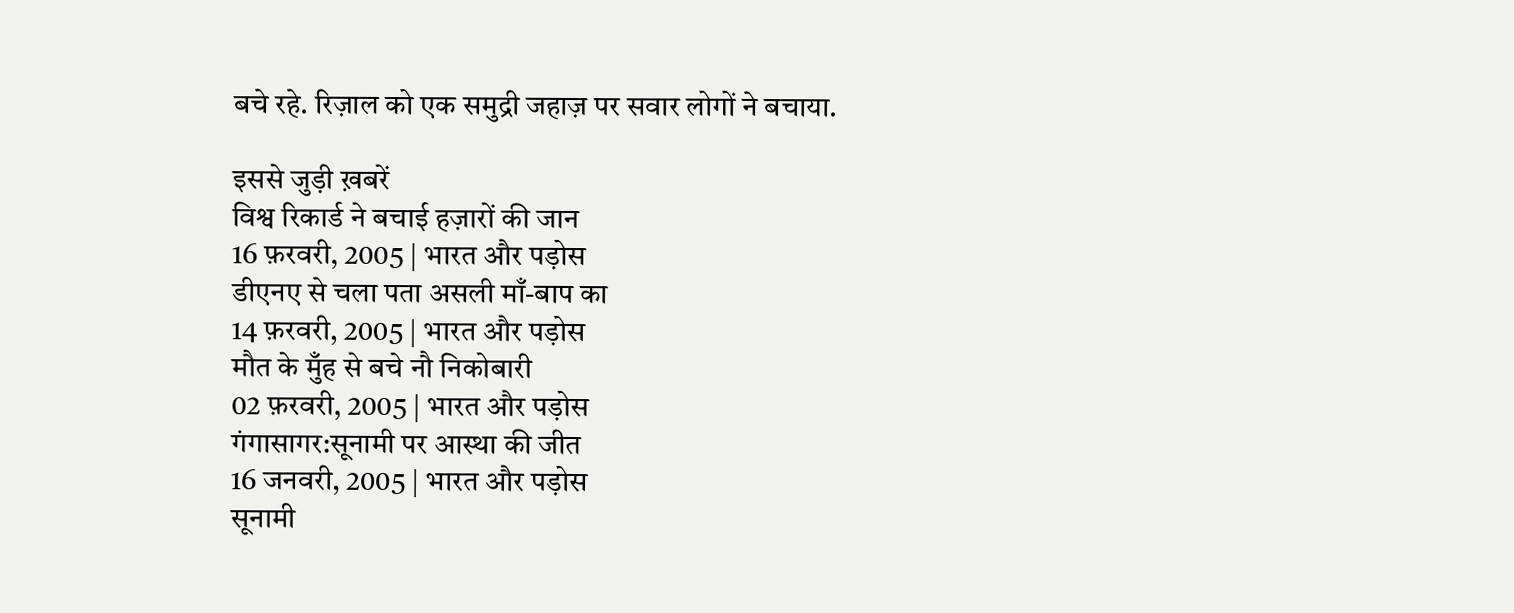बचे रहे. रिज़ाल को एक समुद्री जहाज़ पर सवार लोगों ने बचाया.

इससे जुड़ी ख़बरें
विश्व रिकार्ड ने बचाई हज़ारों की जान
16 फ़रवरी, 2005 | भारत और पड़ोस
डीएनए से चला पता असली माँ-बाप का
14 फ़रवरी, 2005 | भारत और पड़ोस
मौत के मुँह से बचे नौ निकोबारी
02 फ़रवरी, 2005 | भारत और पड़ोस
गंगासागर:सूनामी पर आस्था की जीत
16 जनवरी, 2005 | भारत और पड़ोस
सूनामी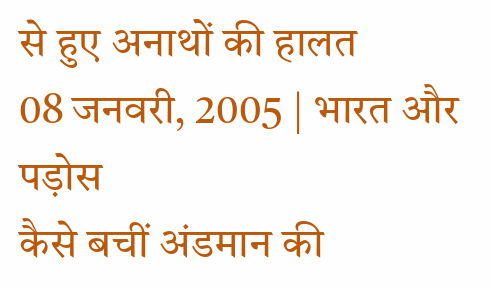से हुए अनाथों की हालत
08 जनवरी, 2005 | भारत और पड़ोस
कैसे बचीं अंडमान की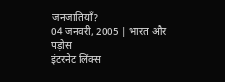जनजातियाँ?
04 जनवरी, 2005 | भारत और पड़ोस
इंटरनेट लिंक्स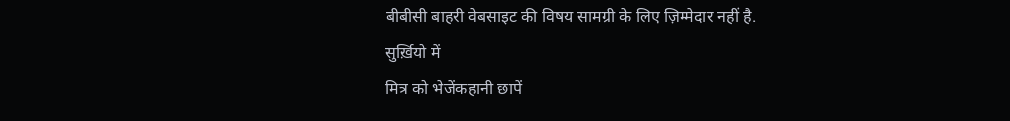बीबीसी बाहरी वेबसाइट की विषय सामग्री के लिए ज़िम्मेदार नहीं है.
सुर्ख़ियो में
मित्र को भेजेंकहानी छापें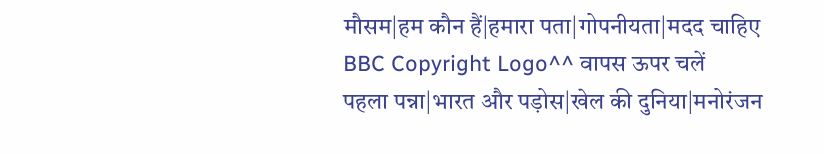मौसम|हम कौन हैं|हमारा पता|गोपनीयता|मदद चाहिए
BBC Copyright Logo^^ वापस ऊपर चलें
पहला पन्ना|भारत और पड़ोस|खेल की दुनिया|मनोरंजन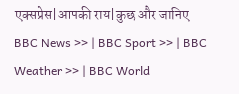एक्सप्रेस|आपकी राय|कुछ और जानिए
BBC News >> | BBC Sport >> | BBC Weather >> | BBC World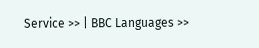Service >> | BBC Languages >>